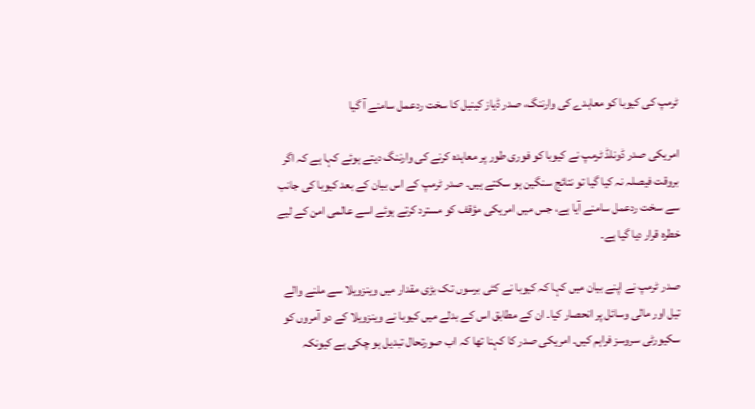ٹرمپ کی کیوبا کو معاہدے کی وارننگ، صدر ڈیاز کینیل کا سخت ردعمل سامنے آ گیا

امریکی صدر ڈونلڈ ٹرمپ نے کیوبا کو فوری طور پر معاہدہ کرنے کی وارننگ دیتے ہوئے کہا ہے کہ اگر بروقت فیصلہ نہ کیا گیا تو نتائج سنگین ہو سکتے ہیں۔ صدر ٹرمپ کے اس بیان کے بعد کیوبا کی جانب سے سخت ردعمل سامنے آیا ہے، جس میں امریکی مؤقف کو مسترد کرتے ہوئے اسے عالمی امن کے لیے خطرہ قرار دیا گیا ہے۔

صدر ٹرمپ نے اپنے بیان میں کہا کہ کیوبا نے کئی برسوں تک بڑی مقدار میں وینزویلا سے ملنے والے تیل اور مالی وسائل پر انحصار کیا۔ ان کے مطابق اس کے بدلے میں کیوبا نے وینزویلا کے دو آمروں کو سکیورٹی سروسز فراہم کیں۔ امریکی صدر کا کہنا تھا کہ اب صورتحال تبدیل ہو چکی ہے کیونکہ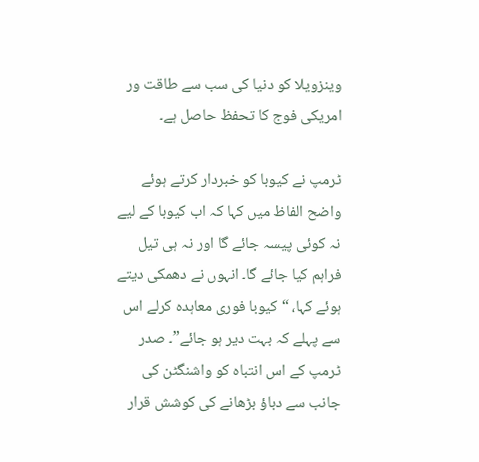وینزویلا کو دنیا کی سب سے طاقت ور امریکی فوج کا تحفظ حاصل ہے۔

ٹرمپ نے کیوبا کو خبردار کرتے ہوئے واضح الفاظ میں کہا کہ اب کیوبا کے لیے نہ کوئی پیسہ جائے گا اور نہ ہی تیل فراہم کیا جائے گا۔ انہوں نے دھمکی دیتے ہوئے کہا، “کیوبا فوری معاہدہ کرلے اس سے پہلے کہ بہت دیر ہو جائے”۔ صدر ٹرمپ کے اس انتباہ کو واشنگٹن کی جانب سے دباؤ بڑھانے کی کوشش قرار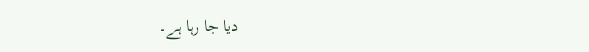دیا جا رہا ہے۔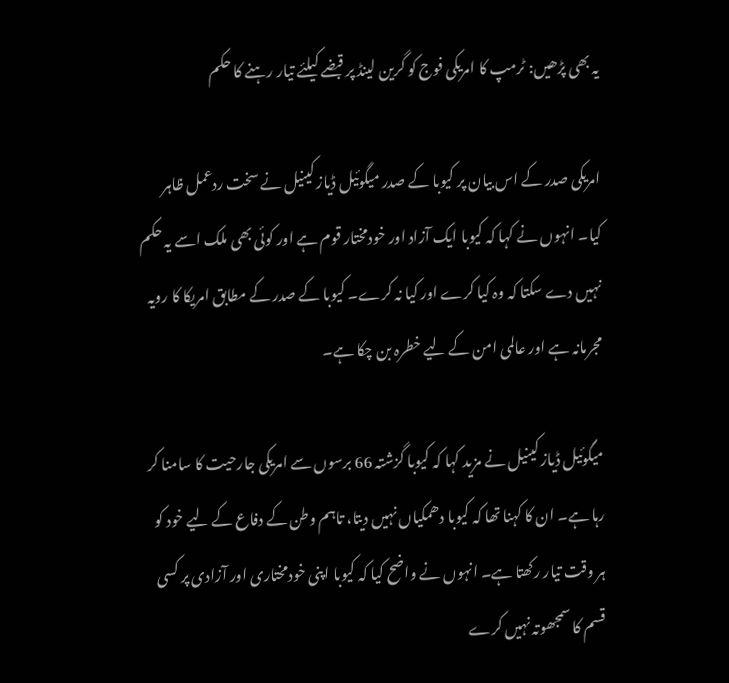یہ بھی پڑھیں: ٹرمپ کا امریکی فوج کو گرین لینڈ پر قبضے کیلئے تیار رہنے کا حکم

امریکی صدر کے اس بیان پر کیوبا کے صدر میگوئیل ڈیاز کینیل نے سخت ردعمل ظاہر کیا۔ انہوں نے کہا کہ کیوبا ایک آزاد اور خودمختار قوم ہے اور کوئی بھی ملک اسے یہ حکم نہیں دے سکتا کہ وہ کیا کرے اور کیا نہ کرے۔ کیوبا کے صدر کے مطابق امریکا کا رویہ مجرمانہ ہے اور عالمی امن کے لیے خطرہ بن چکا ہے۔

میگوئیل ڈیاز کینیل نے مزید کہا کہ کیوبا گزشتہ 66 برسوں سے امریکی جارحیت کا سامنا کر رہا ہے۔ ان کا کہنا تھا کہ کیوبا دھمکیاں نہیں دیتا، تاہم وطن کے دفاع کے لیے خود کو ہر وقت تیار رکھتا ہے۔ انہوں نے واضح کیا کہ کیوبا اپنی خودمختاری اور آزادی پر کسی قسم کا سمجھوتہ نہیں کرے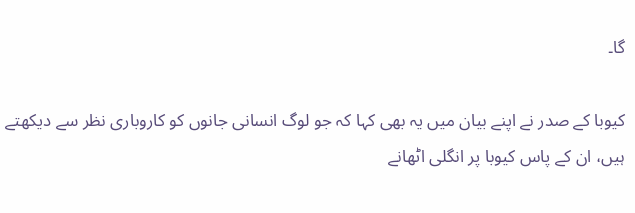گا۔

کیوبا کے صدر نے اپنے بیان میں یہ بھی کہا کہ جو لوگ انسانی جانوں کو کاروباری نظر سے دیکھتے ہیں، ان کے پاس کیوبا پر انگلی اٹھانے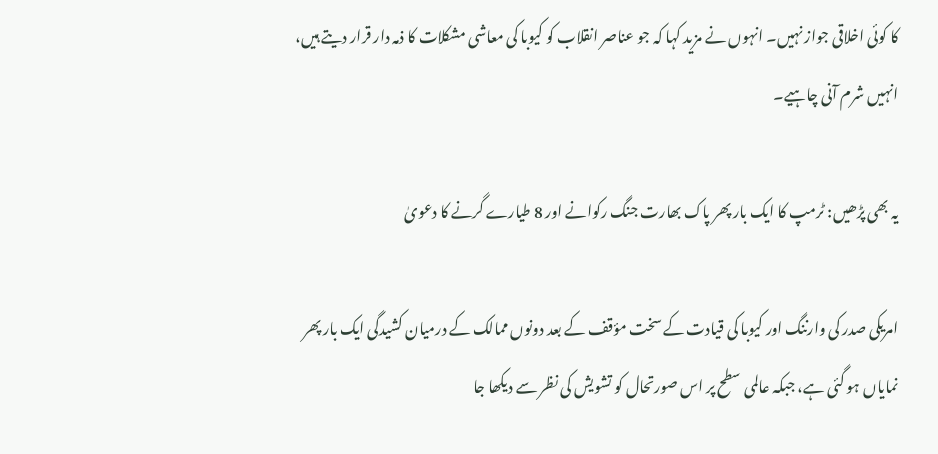کا کوئی اخلاقی جواز نہیں۔ انہوں نے مزید کہا کہ جو عناصر انقلاب کو کیوبا کی معاشی مشکلات کا ذمہ دار قرار دیتے ہیں، انہیں شرم آنی چاہیے۔

یہ بھی پڑھیں: ٹرمپ کا ایک بار پھر پاک بھارت جنگ رکوانے اور 8 طیارے گرنے کا دعویٰ

امریکی صدر کی وارننگ اور کیوبا کی قیادت کے سخت مؤقف کے بعد دونوں ممالک کے درمیان کشیدگی ایک بار پھر نمایاں ہو گئی ہے، جبکہ عالمی سطح پر اس صورتحال کو تشویش کی نظر سے دیکھا جا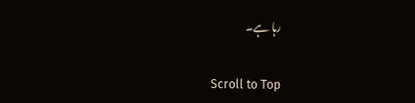رہا ہے۔

Scroll to Top